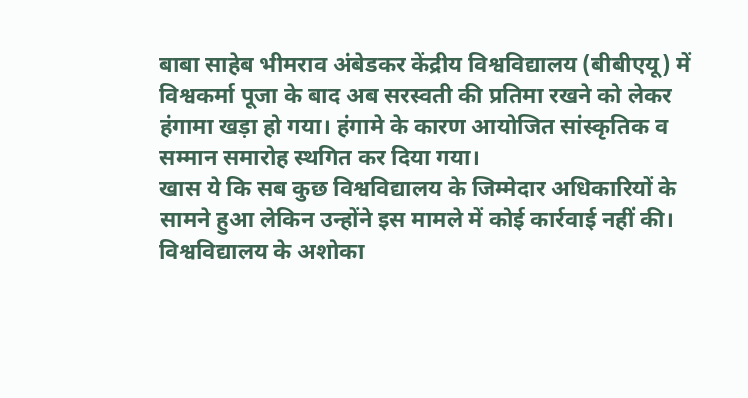बाबा साहेब भीमराव अंबेडकर केंद्रीय विश्वविद्यालय (बीबीएयू) में विश्वकर्मा पूजा के बाद अब सरस्वती की प्रतिमा रखने को लेकर हंगामा खड़ा हो गया। हंगामे के कारण आयोजित सांस्कृतिक व सम्मान समारोह स्थगित कर दिया गया।
खास ये कि सब कुछ विश्वविद्यालय के जिम्मेदार अधिकारियों के सामने हुआ लेकिन उन्होंने इस मामले में कोई कार्रवाई नहीं की। विश्वविद्यालय के अशोका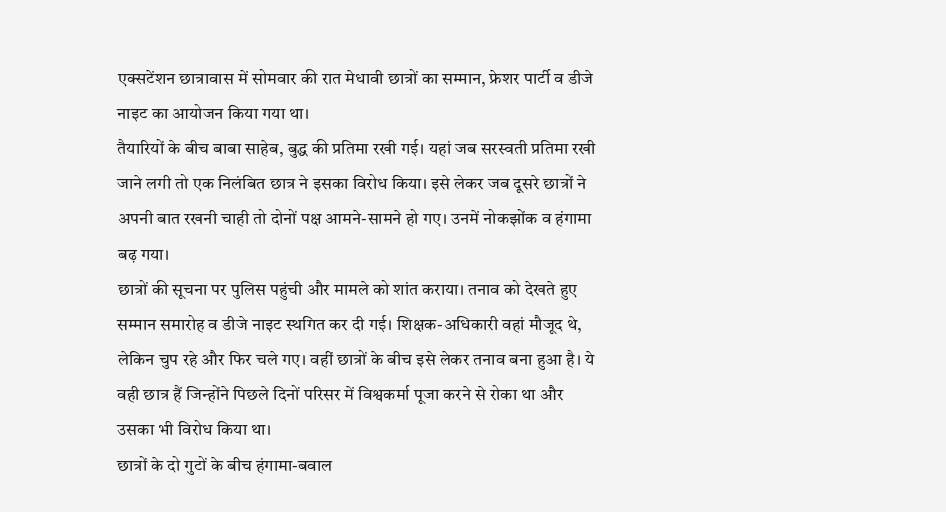एक्सटेंशन छात्रावास में सोमवार की रात मेधावी छात्रों का सम्मान, फ्रेशर पार्टी व डीजे नाइट का आयोजन किया गया था।
तैयारियों के बीच बाबा साहेब, बुद्ध की प्रतिमा रखी गई। यहां जब सरस्वती प्रतिमा रखी जाने लगी तो एक निलंबित छात्र ने इसका विरोध किया। इसे लेकर जब दूसरे छात्रों ने अपनी बात रखनी चाही तो दोनों पक्ष आमने-सामने हो गए। उनमें नोकझोंक व हंगामा बढ़ गया।
छात्रों की सूचना पर पुलिस पहुंची और मामले को शांत कराया। तनाव को देखते हुए सम्मान समारोह व डीजे नाइट स्थगित कर दी गई। शिक्षक-अधिकारी वहां मौजूद थे, लेकिन चुप रहे और फिर चले गए। वहीं छात्रों के बीच इसे लेकर तनाव बना हुआ है। ये वही छात्र हैं जिन्होंने पिछले दिनों परिसर में विश्वकर्मा पूजा करने से रोका था और उसका भी विरोध किया था।
छात्रों के दो गुटों के बीच हंगामा-बवाल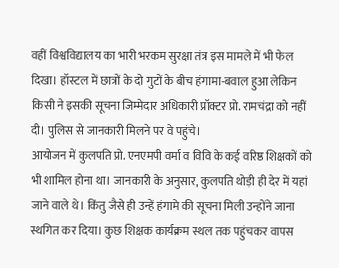वहीं विश्वविद्यालय का भारी भरकम सुरक्षा तंत्र इस मामले में भी फेल दिखा। हॉस्टल में छात्रों के दो गुटों के बीच हंगामा-बवाल हुआ लेकिन किसी ने इसकी सूचना जिम्मेदार अधिकारी प्रॉक्टर प्रो. रामचंद्रा को नहीं दी। पुलिस से जानकारी मिलने पर वे पहुंचे।
आयोजन में कुलपति प्रो. एनएमपी वर्मा व विवि के कई वरिष्ठ शिक्षकों को भी शामिल होना था। जानकारी के अनुसार, कुलपति थोड़ी ही देर में यहां जाने वाले थे। किंतु जैसे ही उन्हें हंगामे की सूचना मिली उन्होंने जाना स्थगित कर दिया। कुछ शिक्षक कार्यक्रम स्थल तक पहुंचकर वापस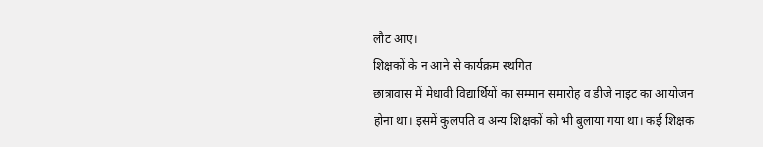लौट आए।
शिक्षकों के न आने से कार्यक्रम स्थगित
छात्रावास में मेधावी विद्यार्थियों का सम्मान समारोह व डीजे नाइट का आयोजन होना था। इसमें कुलपति व अन्य शिक्षकों को भी बुलाया गया था। कई शिक्षक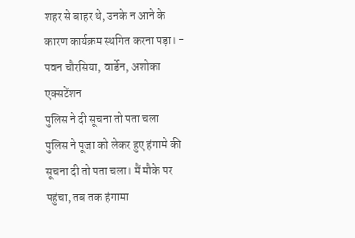शहर से बाहर थे, उनके न आने के कारण कार्यक्रम स्थगित करना पड़ा। - पवन चौरसिया, वार्डेन, अशोका एक्सटेंशन
पुलिस ने दी सूचना तो पता चला
पुलिस ने पूजा को लेकर हुए हंगामे की सूचना दी तो पता चला। मैं मौके पर पहुंचा, तब तक हंगामा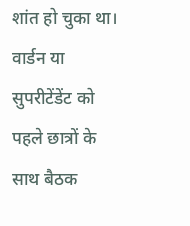शांत हो चुका था। वार्डन या सुपरीटेंडेंट को पहले छात्रों के साथ बैठक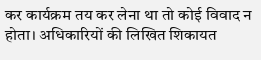कर कार्यक्रम तय कर लेना था तो कोई विवाद न होता। अधिकारियों की लिखित शिकायत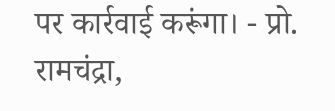पर कार्रवाई करूंगा। - प्रो. रामचंद्रा,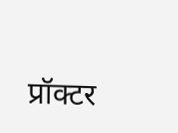प्रॉक्टर